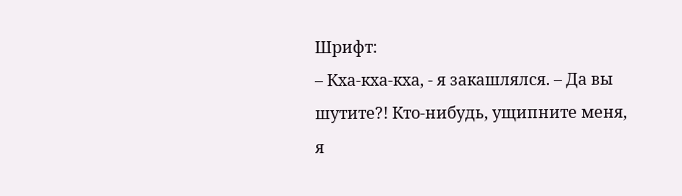Шрифт:
– Кха-кха-кха, - я закашлялся. – Да вы шутите?! Кто-нибудь, ущипните меня, я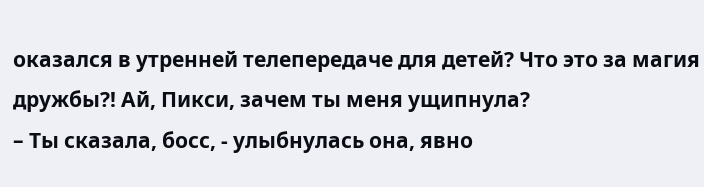оказался в утренней телепередаче для детей? Что это за магия дружбы?! Ай, Пикси, зачем ты меня ущипнула?
– Ты сказала, босс, - улыбнулась она, явно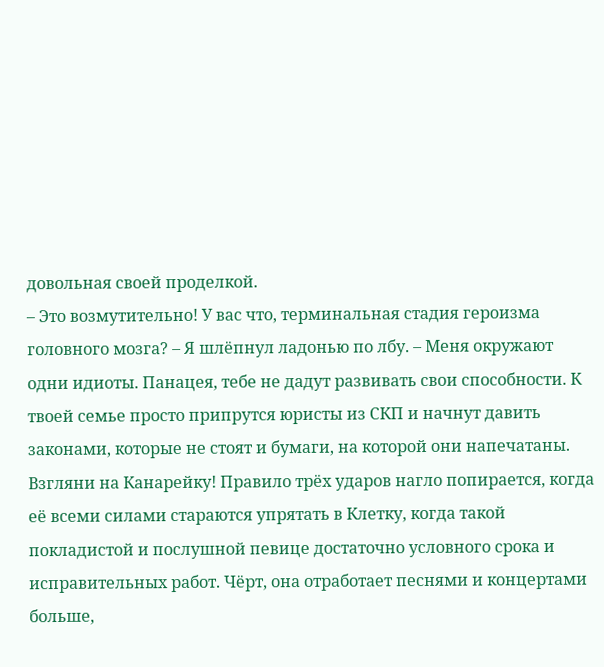довольная своей проделкой.
– Это возмутительно! У вас что, терминальная стадия героизма головного мозга? – Я шлёпнул ладонью по лбу. – Меня окружают одни идиоты. Панацея, тебе не дадут развивать свои способности. К твоей семье просто припрутся юристы из СКП и начнут давить законами, которые не стоят и бумаги, на которой они напечатаны. Взгляни на Канарейку! Правило трёх ударов нагло попирается, когда её всеми силами стараются упрятать в Клетку, когда такой покладистой и послушной певице достаточно условного срока и исправительных работ. Чёрт, она отработает песнями и концертами больше,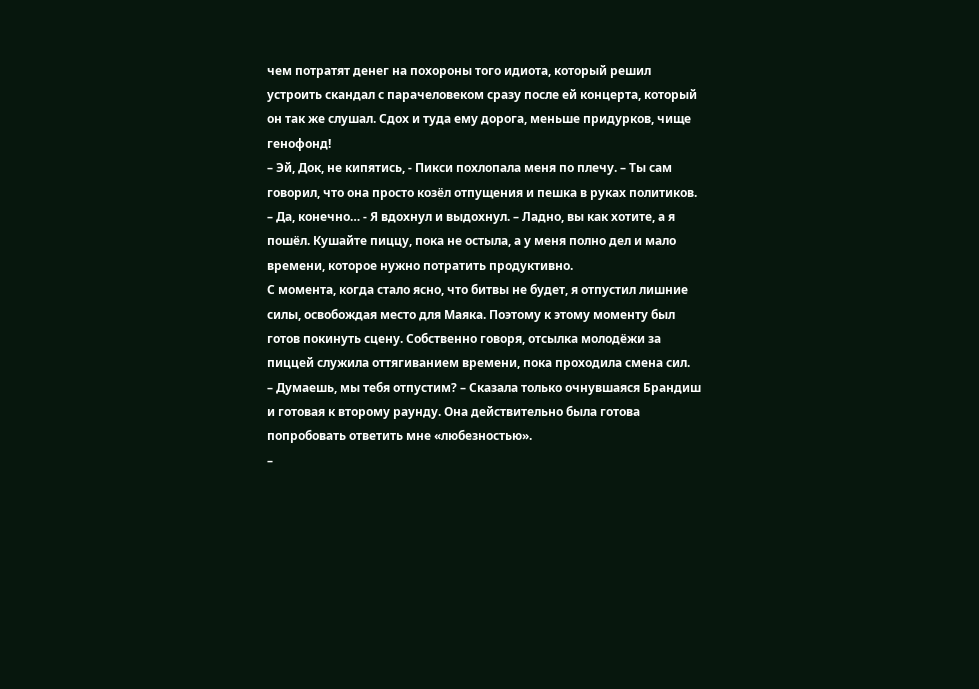чем потратят денег на похороны того идиота, который решил устроить скандал с парачеловеком сразу после ей концерта, который он так же слушал. Сдох и туда ему дорога, меньше придурков, чище генофонд!
– Эй, Док, не кипятись, - Пикси похлопала меня по плечу. – Ты сам говорил, что она просто козёл отпущения и пешка в руках политиков.
– Да, конечно… - Я вдохнул и выдохнул. – Ладно, вы как хотите, а я пошёл. Кушайте пиццу, пока не остыла, а у меня полно дел и мало времени, которое нужно потратить продуктивно.
С момента, когда стало ясно, что битвы не будет, я отпустил лишние силы, освобождая место для Маяка. Поэтому к этому моменту был готов покинуть сцену. Собственно говоря, отсылка молодёжи за пиццей служила оттягиванием времени, пока проходила смена сил.
– Думаешь, мы тебя отпустим? – Сказала только очнувшаяся Брандиш и готовая к второму раунду. Она действительно была готова попробовать ответить мне «любезностью».
–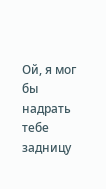Ой, я мог бы надрать тебе задницу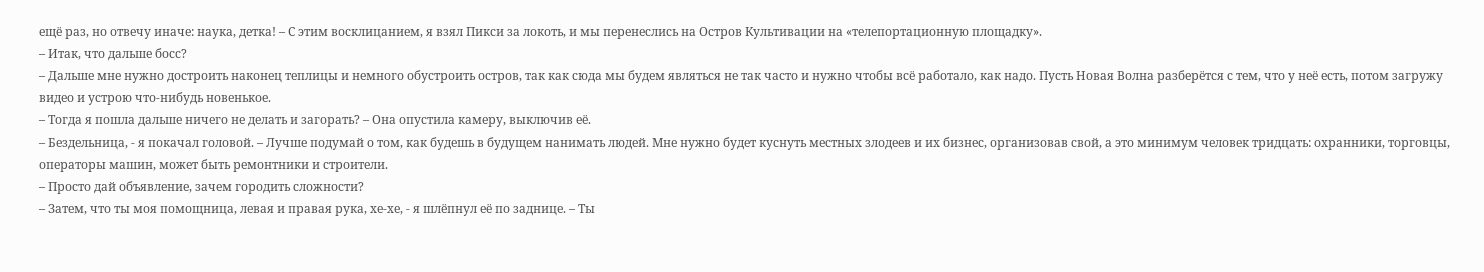ещё раз, но отвечу иначе: наука, детка! – С этим восклицанием, я взял Пикси за локоть, и мы перенеслись на Остров Культивации на «телепортационную площадку».
– Итак, что дальше босс?
– Дальше мне нужно достроить наконец теплицы и немного обустроить остров, так как сюда мы будем являться не так часто и нужно чтобы всё работало, как надо. Пусть Новая Волна разберётся с тем, что у неё есть, потом загружу видео и устрою что-нибудь новенькое.
– Тогда я пошла дальше ничего не делать и загорать? – Она опустила камеру, выключив её.
– Бездельница, - я покачал головой. – Лучше подумай о том, как будешь в будущем нанимать людей. Мне нужно будет куснуть местных злодеев и их бизнес, организовав свой, а это минимум человек тридцать: охранники, торговцы, операторы машин, может быть ремонтники и строители.
– Просто дай объявление, зачем городить сложности?
– Затем, что ты моя помощница, левая и правая рука, хе-хе, - я шлёпнул её по заднице. – Ты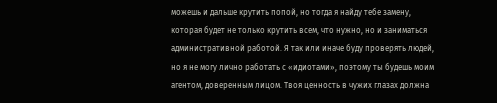можешь и дальше крутить попой, но тогда я найду тебе замену, которая будет не только крутить всем, что нужно, но и заниматься административной работой. Я так или иначе буду проверять людей, но я не могу лично работать с «идиотами», поэтому ты будешь моим агентом, доверенным лицом. Твоя ценность в чужих глазах должна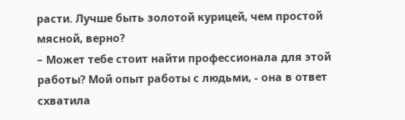расти. Лучше быть золотой курицей, чем простой мясной, верно?
– Может тебе стоит найти профессионала для этой работы? Мой опыт работы с людьми, - она в ответ схватила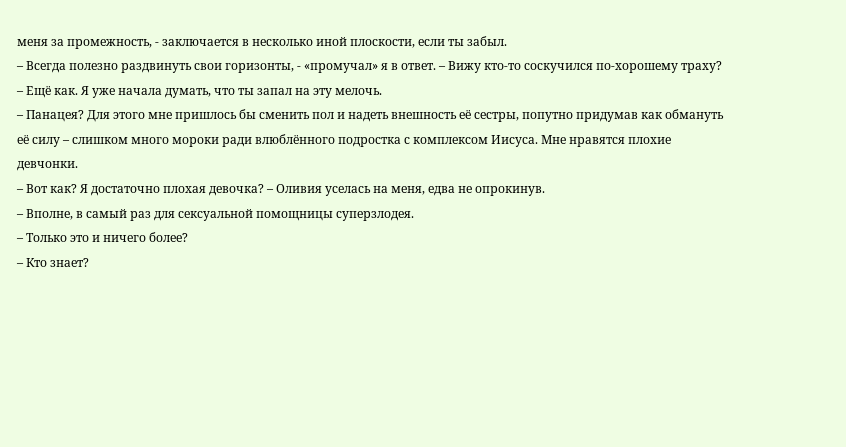меня за промежность, - заключается в несколько иной плоскости, если ты забыл.
– Всегда полезно раздвинуть свои горизонты, - «промучал» я в ответ. – Вижу кто-то соскучился по-хорошему траху?
– Ещё как. Я уже начала думать, что ты запал на эту мелочь.
– Панацея? Для этого мне пришлось бы сменить пол и надеть внешность её сестры, попутно придумав как обмануть её силу – слишком много мороки ради влюблённого подростка с комплексом Иисуса. Мне нравятся плохие девчонки.
– Вот как? Я достаточно плохая девочка? – Оливия уселась на меня, едва не опрокинув.
– Вполне, в самый раз для сексуальной помощницы суперзлодея.
– Только это и ничего более?
– Кто знает?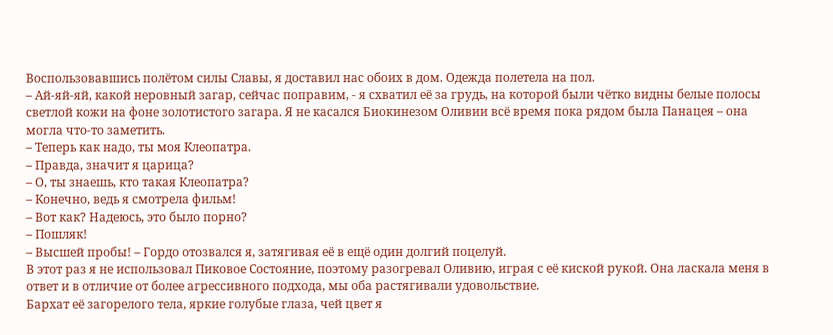Воспользовавшись полётом силы Славы, я доставил нас обоих в дом. Одежда полетела на пол.
– Ай-яй-яй, какой неровный загар, сейчас поправим, - я схватил её за грудь, на которой были чётко видны белые полосы светлой кожи на фоне золотистого загара. Я не касался Биокинезом Оливии всё время пока рядом была Панацея – она могла что-то заметить.
– Теперь как надо, ты моя Клеопатра.
– Правда, значит я царица?
– О, ты знаешь, кто такая Клеопатра?
– Конечно, ведь я смотрела фильм!
– Вот как? Надеюсь, это было порно?
– Пошляк!
– Высшей пробы! – Гордо отозвался я, затягивая её в ещё один долгий поцелуй.
В этот раз я не использовал Пиковое Состояние, поэтому разогревал Оливию, играя с её киской рукой. Она ласкала меня в ответ и в отличие от более агрессивного подхода, мы оба растягивали удовольствие.
Бархат её загорелого тела, яркие голубые глаза, чей цвет я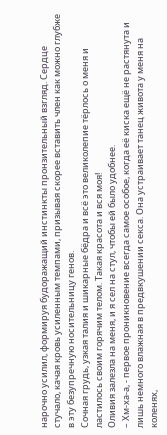нарочно усилил, формируя будоражащий инстинкты пронзительный взгляд. Сердце стучало, качая кровь усиленным темпами, призывая скорее вставить член как можно глубже в эту безупречную носительницу генов.
Сочная грудь, узкая талия и шикарные бёдра и всё это великолепие тёрлось о меня и ластилось своим горячим телом. Такая красота и вся моя!
Оливия залезла на меня, и я сел на стул, чтобы ей было удобнее.
– Хм-ха-а, - первое проникновение всегда самое особое, когда её киска ещё не растянута и лишь немного влажная в предвкушении секса. Она устраивает танец живота у меня на коленях,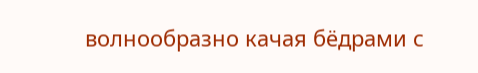волнообразно качая бёдрами с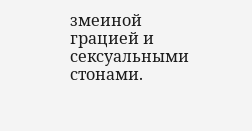змеиной грацией и сексуальными стонами.